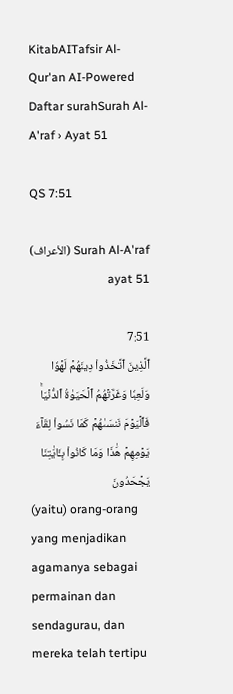KitabAITafsir Al-Qur'an AI-Powered
Daftar surahSurah Al-A'raf › Ayat 51

QS 7:51

Surah Al-A'raf (الأعراف) ayat 51

7:51
ٱلَّذِينَ ٱتَّخَذُواْ دِينَهُمۡ لَهۡوٗا وَلَعِبٗا وَغَرَّتۡهُمُ ٱلۡحَيَوٰةُ ٱلدُّنۡيَاۚ فَٱلۡيَوۡمَ نَنسَىٰهُمۡ كَمَا نَسُواْ لِقَآءَ يَوۡمِهِمۡ هَٰذَا وَمَا كَانُواْ بِـَٔايَٰتِنَا يَجۡحَدُونَ
(yaitu) orang-orang yang menjadikan agamanya sebagai permainan dan sendagurau, dan mereka telah tertipu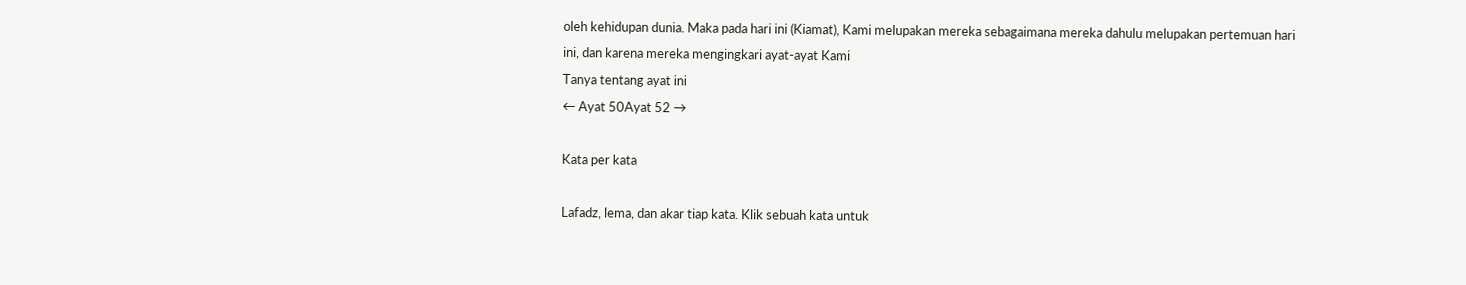oleh kehidupan dunia. Maka pada hari ini (Kiamat), Kami melupakan mereka sebagaimana mereka dahulu melupakan pertemuan hari ini, dan karena mereka mengingkari ayat-ayat Kami
Tanya tentang ayat ini
← Ayat 50Ayat 52 →

Kata per kata

Lafadz, lema, dan akar tiap kata. Klik sebuah kata untuk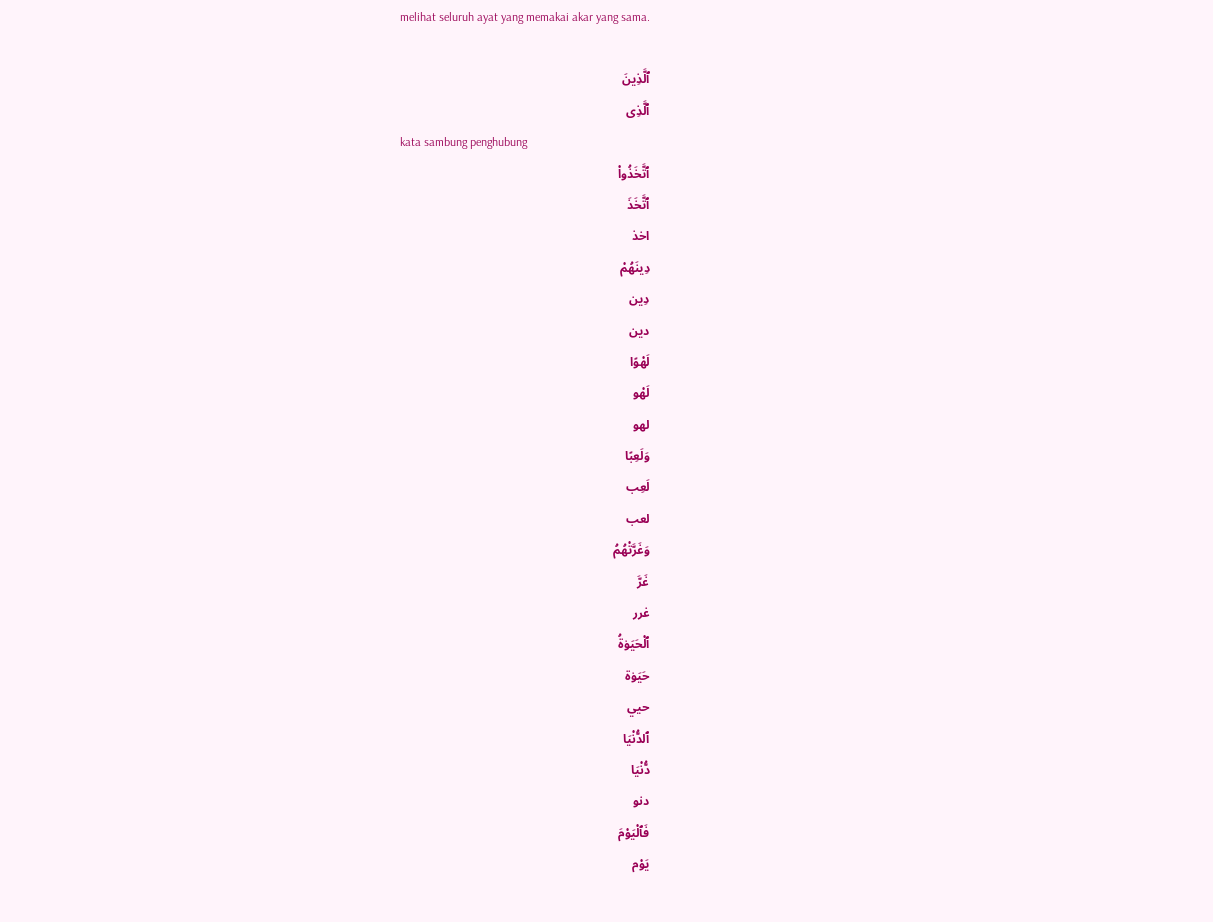melihat seluruh ayat yang memakai akar yang sama.

ٱلَّذِينَ
ٱلَّذِى
kata sambung penghubung
ٱتَّخَذُوا۟
ٱتَّخَذَ
اخذ
دِينَهُمْ
دِين
دين
لَهْوًا
لَهْو
لهو
وَلَعِبًا
لَعِب
لعب
وَغَرَّتْهُمُ
غَرَّ
غرر
ٱلْحَيَوٰةُ
حَيَوٰة
حيي
ٱلدُّنْيَا
دُّنْيَا
دنو
فَٱلْيَوْمَ
يَوْم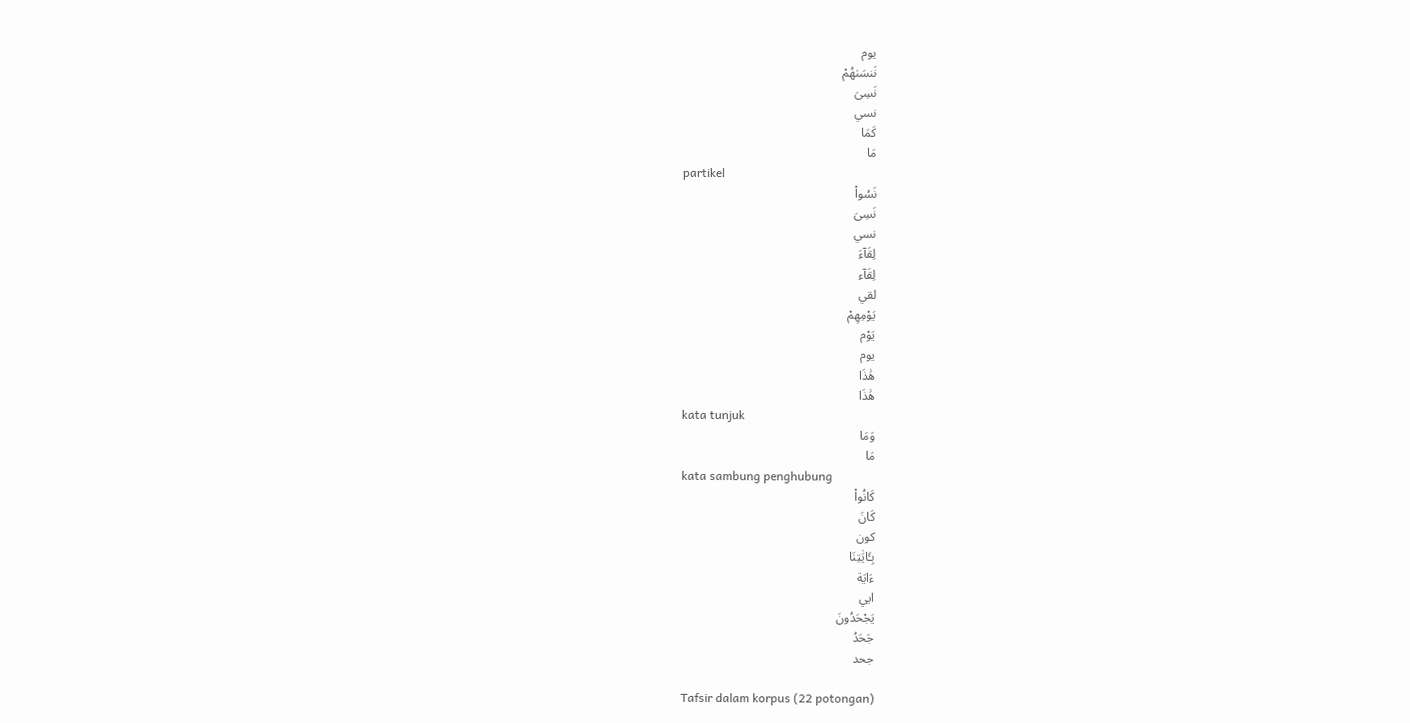يوم
نَنسَىٰهُمْ
نَسِىَ
نسي
كَمَا
مَا
partikel
نَسُوا۟
نَسِىَ
نسي
لِقَآءَ
لِقَآء
لقي
يَوْمِهِمْ
يَوْم
يوم
هَٰذَا
هَٰذَا
kata tunjuk
وَمَا
مَا
kata sambung penghubung
كَانُوا۟
كَانَ
كون
بِـَٔايَٰتِنَا
ءَايَة
ايي
يَجْحَدُونَ
جَحَدُ
جحد

Tafsir dalam korpus (22 potongan)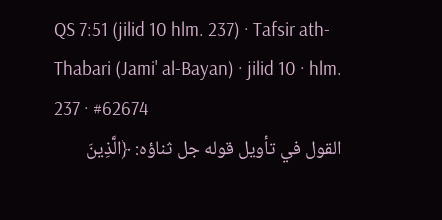QS 7:51 (jilid 10 hlm. 237) · Tafsir ath-Thabari (Jami' al-Bayan) · jilid 10 · hlm. 237 · #62674
القول في تأويل قوله جل ثناؤه: ﴿الَّذِينَ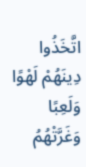اتَّخَذُوا دِينَهُمْ لَهْوًا وَلَعِبًا وَغَرَّتْهُمُ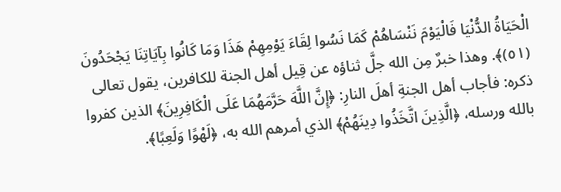الْحَيَاةُ الدُّنْيَا فَالْيَوْمَ نَنْسَاهُمْ كَمَا نَسُوا لِقَاءَ يَوْمِهِمْ هَذَا وَمَا كَانُوا بِآيَاتِنَا يَجْحَدُونَ (٥١)﴾. وهذا خبرٌ مِن الله جلَّ ثناؤه عن قِيل أهل الجنة للكافرين، يقول تعالى ذكره: فأجاب أهل الجنةِ أهلَ النارِ: ﴿إِنَّ اللَّهَ حَرَّمَهُمَا عَلَى الْكَافِرِينَ﴾ الذين كفروا بالله ورسله، ﴿الَّذِينَ اتَّخَذُوا دِينَهُمْ﴾ الذي أمرهم الله به، ﴿لَهْوًا وَلَعِبًا﴾.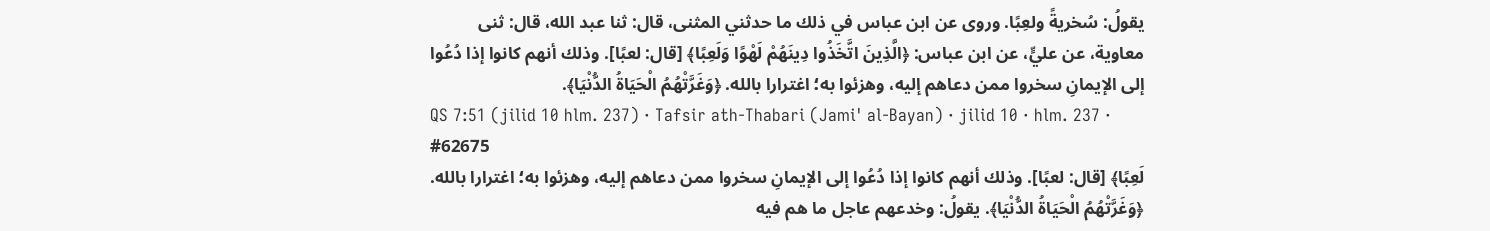يقولُ: سُخريةً ولعِبًا. وروى عن ابن عباس في ذلك ما حدثني المثنى، قال: ثنا عبد الله، قال: ثنى معاوية، عن عليٍّ، عن ابن عباس: ﴿الَّذِينَ اتَّخَذُوا دِينَهُمْ لَهْوًا وَلَعِبًا﴾ [قال: لعبًا]. وذلك أنهم كانوا إذا دُعُوا إلى الإيمانِ سخروا ممن دعاهم إليه، وهزئوا به؛ اغترارا بالله. ﴿وَغَرَّتْهُمُ الْحَيَاةُ الدُّنْيَا﴾.
QS 7:51 (jilid 10 hlm. 237) · Tafsir ath-Thabari (Jami' al-Bayan) · jilid 10 · hlm. 237 · #62675
لَعِبًا﴾ [قال: لعبًا]. وذلك أنهم كانوا إذا دُعُوا إلى الإيمانِ سخروا ممن دعاهم إليه، وهزئوا به؛ اغترارا بالله. ﴿وَغَرَّتْهُمُ الْحَيَاةُ الدُّنْيَا﴾. يقولُ: وخدعهم عاجل ما هم فيه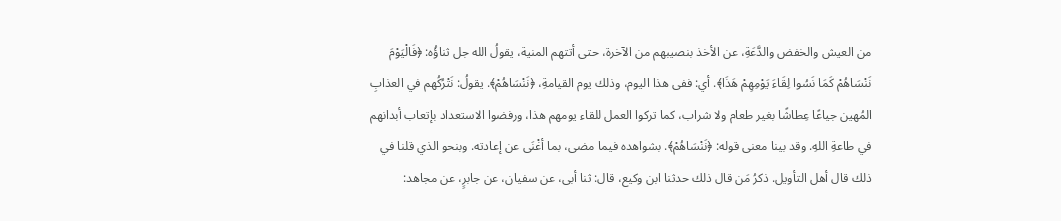من العيش والخفض والدَّعَةِ، عن الأخذ بنصيبهم من الآخرة، حتى أتتهم المنية، يقولُ الله جل ثناؤُه: ﴿فَالْيَوْمَ نَنْسَاهُمْ كَمَا نَسُوا لِقَاءَ يَوْمِهِمْ هَذَا﴾. أي: ففى هذا اليوم، وذلك يوم القيامةِ، ﴿نَنْسَاهُمْ﴾. يقولُ: نَتْرُكُهم في العذابِ المُهين جياعًا عِطاشًا بغير طعام ولا شراب، كما تركوا العمل للقاء يومهم هذا، ورفضوا الاستعداد بإتعاب أبدانهم في طاعةِ اللهِ. وقد بينا معنى قوله: ﴿نَنْسَاهُمْ﴾. بشواهده فيما مضى، بما أغْنَى عن إعادته. وبنحو الذي قلنا في ذلك قال أهل التأويل. ذكرُ مَن قال ذلك حدثنا ابن وكيع، قال: ثنا أبى، عن سفيان، عن جابرٍ، عن مجاهد: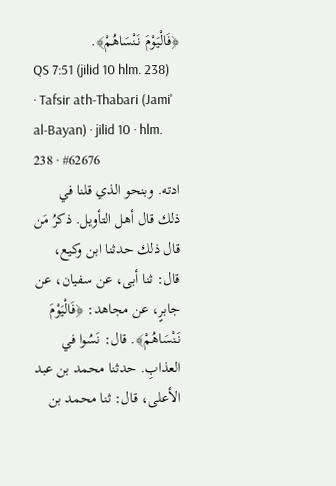﴿فَالْيَوْمَ نَنْسَاهُمْ﴾.
QS 7:51 (jilid 10 hlm. 238) · Tafsir ath-Thabari (Jami' al-Bayan) · jilid 10 · hlm. 238 · #62676
ادته. وبنحو الذي قلنا في ذلك قال أهل التأويل. ذكرُ مَن قال ذلك حدثنا ابن وكيع، قال: ثنا أبى، عن سفيان، عن جابرٍ، عن مجاهد: ﴿فَالْيَوْمَ نَنْسَاهُمْ﴾. قال: نَسُوا في العذابِ. حدثنا محمد بن عبد الأعلى، قال: ثنا محمد بن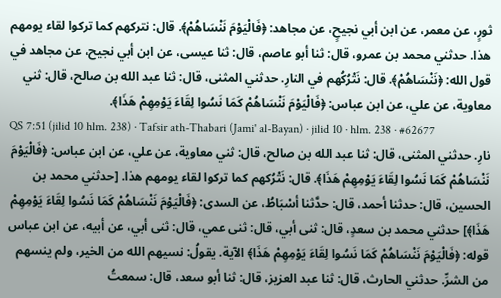ثورٍ، عن معمر، عن ابن أبي نجيحٍ، عن مجاهد: ﴿فَالْيَوْمَ نَنْسَاهُمْ﴾. قال: نتركهم كما تركوا لقاء يومهم هذا. حدثني محمد بن عمرو، قال: ثنا أبو عاصم، قال: ثنا عيسى، عن ابن أبي نجيح، عن مجاهد في قول الله: ﴿نَنْسَاهُمْ﴾. قال: نَتْرُكُهم في النارِ. حدثني المثنى، قال: ثنا عبد الله بن صالح، قال: ثني معاوية، عن علي، عن ابن عباس: ﴿فَالْيَوْمَ نَنْسَاهُمْ كَمَا نَسُوا لِقَاءَ يَوْمِهِمْ هَذَا﴾.
QS 7:51 (jilid 10 hlm. 238) · Tafsir ath-Thabari (Jami' al-Bayan) · jilid 10 · hlm. 238 · #62677
نارِ. حدثني المثنى، قال: ثنا عبد الله بن صالح، قال: ثني معاوية، عن علي، عن ابن عباس: ﴿فَالْيَوْمَ نَنْسَاهُمْ كَمَا نَسُوا لِقَاءَ يَوْمِهِمْ هَذَا﴾. قال: نَتْرُكهم كما تركوا لقاء يومهم هذا. [حدثني محمد بن الحسين، قال: حدثنا أحمد، قال: حدَّثنا أسْبَاطُ، عن السدى: ﴿فَالْيَوْمَ نَنْسَاهُمْ كَمَا نَسُوا لِقَاءَ يَوْمِهِمْ هَذَا﴾] حدثني محمد بن سعدٍ، قال: ثنى أبي، قال: ثنى عمي، قال: ثنى أبي، عن أبيه، عن ابن عباس قوله: ﴿فَالْيَوْمَ نَنْسَاهُمْ كَمَا نَسُوا لِقَاءَ يَوْمِهِمْ هَذَا﴾ الآية. يقولُ: نسيهم الله من الخير، ولم ينسهم من الشرِّ. حدثني الحارث، قال: ثنا عبد العزيز، قال: ثنا أبو سعد، قال: سمعتُ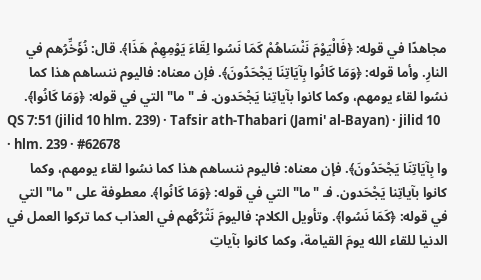مجاهدًا في قوله: ﴿فَالْيَوْمَ نَنْسَاهُمْ كَمَا نَسُوا لِقَاءَ يَوْمِهِمْ هَذَا﴾. قال: نُؤَخِّرُهم في النارِ. وأما قوله: ﴿وَمَا كَانُوا بِآيَاتِنَا يَجْحَدُونَ﴾. فإن معناه: فاليوم ننساهم هذا كما نسُوا لقاء يومهم، وكما كانوا بآياتِنا يَجْحَدون. فـ "ما" التي في قوله: ﴿وَمَا كَانُوا﴾.
QS 7:51 (jilid 10 hlm. 239) · Tafsir ath-Thabari (Jami' al-Bayan) · jilid 10 · hlm. 239 · #62678
وا بِآيَاتِنَا يَجْحَدُونَ﴾. فإن معناه: فاليوم ننساهم هذا كما نسُوا لقاء يومهم، وكما كانوا بآياتِنا يَجْحَدون. فـ "ما" التي في قوله: ﴿وَمَا كَانُوا﴾. معطوفة على "ما" التي في قوله: ﴿كَمَا نَسُوا﴾. وتأويل الكلام: فاليومَ نَتْرُكُهم في العذاب كما تركوا العمل في الدنيا للقاء الله يومَ القيامة، وكما كانوا بآياتِ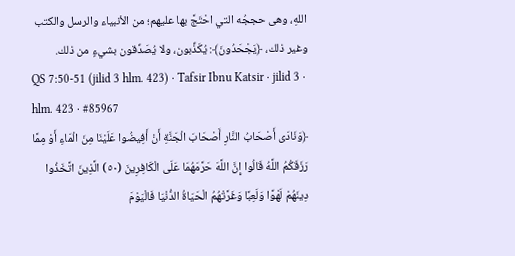اللهِ، وهى حججُه التي احْتَجَّ بها عليهم؛ من الأنبياء والرسل والكتب وغير ذلك، ﴿يَجْحَدُونَ﴾: يُكَذِّبون، ولا يُصَدِّقون بشيءٍ من ذلك.
QS 7:50-51 (jilid 3 hlm. 423) · Tafsir Ibnu Katsir · jilid 3 · hlm. 423 · #85967
﴿وَنَادَى أَصْحَابُ النَّارِ أَصْحَابَ الْجَنَّةِ أَنْ أَفِيضُوا عَلَيْنَا مِنَ الْمَاءِ أَوْ مِمَّا رَزَقَكُمُ اللَّهُ قَالُوا إِنَّ اللَّهَ حَرَّمَهُمَا عَلَى الْكَافِرِينَ (٥٠) الَّذِينَ اتَّخَذُوا دِينَهُمْ لَهْوًا وَلَعِبًا وَغَرَّتْهُمُ الْحَيَاةُ الدُّنْيَا فَالْيَوْمَ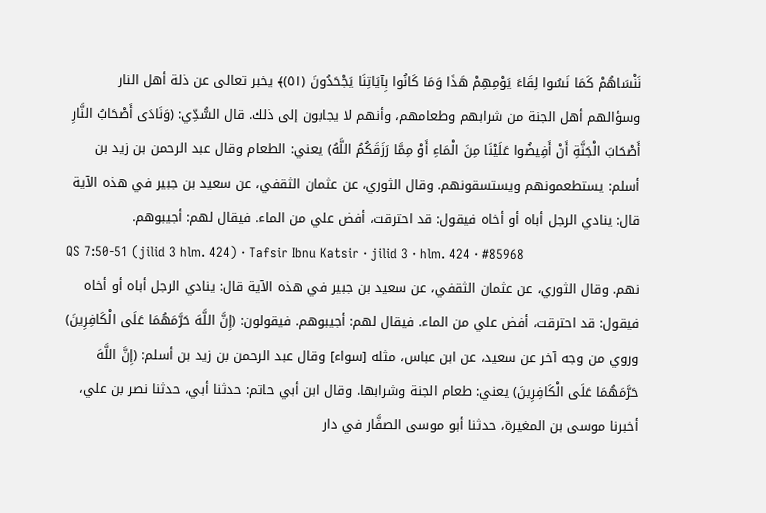نَنْسَاهُمْ كَمَا نَسُوا لِقَاءَ يَوْمِهِمْ هَذَا وَمَا كَانُوا بِآيَاتِنَا يَجْحَدُونَ (٥١)﴾ يخبر تعالى عن ذلة أهل النار وسؤالهم أهل الجنة من شرابهم وطعامهم، وأنهم لا يجابون إلى ذلك. قال السُّدِّي: (وَنَادَى أَصْحَابُ النَّارِ أَصْحَابَ الْجَنَّةِ أَنْ أَفِيضُوا عَلَيْنَا مِنَ الْمَاءِ أَوْ مِمَّا رَزَقَكُمُ اللَّهُ) يعني: الطعام وقال عبد الرحمن بن زيد بن أسلم: يستطعمونهم ويستسقونهم. وقال الثوري، عن عثمان الثقفي، عن سعيد بن جبير في هذه الآية قال: ينادي الرجل أباه أو أخاه فيقول: قد احترقت، أفض علي من الماء. فيقال لهم: أجيبوهم.
QS 7:50-51 (jilid 3 hlm. 424) · Tafsir Ibnu Katsir · jilid 3 · hlm. 424 · #85968
نهم. وقال الثوري، عن عثمان الثقفي، عن سعيد بن جبير في هذه الآية قال: ينادي الرجل أباه أو أخاه فيقول: قد احترقت، أفض علي من الماء. فيقال لهم: أجيبوهم. فيقولون: (إِنَّ اللَّهَ حَرَّمَهُمَا عَلَى الْكَافِرِينَ) وروي من وجه آخر عن سعيد، عن ابن عباس، مثله [سواء] وقال عبد الرحمن بن زيد بن أسلم: (إِنَّ اللَّهَ حَرَّمَهُمَا عَلَى الْكَافِرِينَ) يعني: طعام الجنة وشرابها. وقال ابن أبي حاتم: حدثنا أبي، حدثنا نصر بن علي، أخبرنا موسى بن المغيرة، حدثنا أبو موسى الصفَّار في دار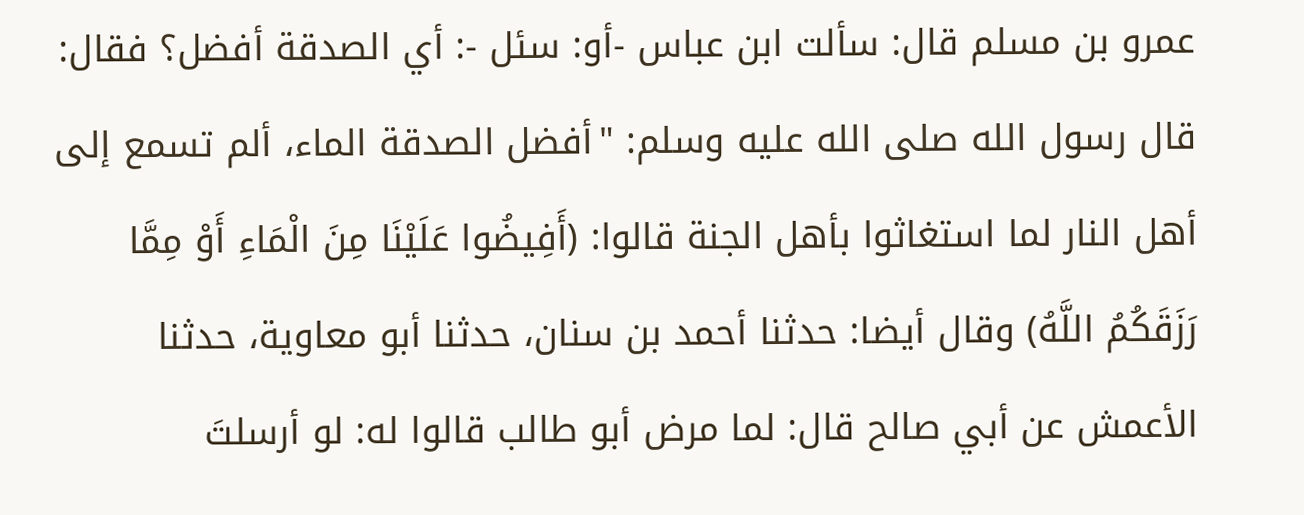عمرو بن مسلم قال: سألت ابن عباس -أو: سئل -: أي الصدقة أفضل؟ فقال: قال رسول الله صلى الله عليه وسلم: "أفضل الصدقة الماء، ألم تسمع إلى أهل النار لما استغاثوا بأهل الجنة قالوا: (أَفِيضُوا عَلَيْنَا مِنَ الْمَاءِ أَوْ مِمَّا رَزَقَكُمُ اللَّهُ) وقال أيضا: حدثنا أحمد بن سنان، حدثنا أبو معاوية، حدثنا الأعمش عن أبي صالح قال: لما مرض أبو طالب قالوا له: لو أرسلتَ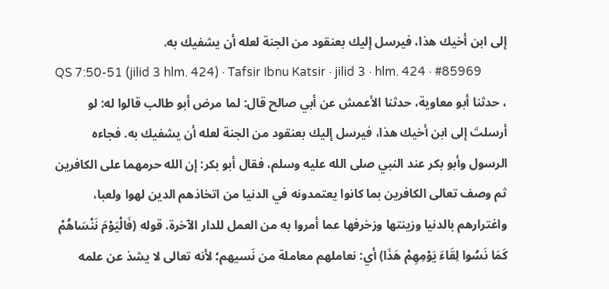إلى ابن أخيك هذا، فيرسل إليك بعنقود من الجنة لعله أن يشفيك به.
QS 7:50-51 (jilid 3 hlm. 424) · Tafsir Ibnu Katsir · jilid 3 · hlm. 424 · #85969
، حدثنا أبو معاوية، حدثنا الأعمش عن أبي صالح قال: لما مرض أبو طالب قالوا له: لو أرسلتَ إلى ابن أخيك هذا، فيرسل إليك بعنقود من الجنة لعله أن يشفيك به. فجاءه الرسول وأبو بكر عند النبي صلى الله عليه وسلم، فقال أبو بكر: إن الله حرمهما على الكافرين ثم وصف تعالى الكافرين بما كانوا يعتمدونه في الدنيا من اتخاذهم الدين لهوا ولعبا، واغترارهم بالدنيا وزينتها وزخرفها عما أمروا به من العمل للدار الآخرة. قوله (فَالْيَوْمَ نَنْسَاهُمْ كَمَا نَسُوا لِقَاءَ يَوْمِهِمْ هَذَا) أي: نعاملهم معاملة من نَسيهم؛ لأنه تعالى لا يشذ عن علمه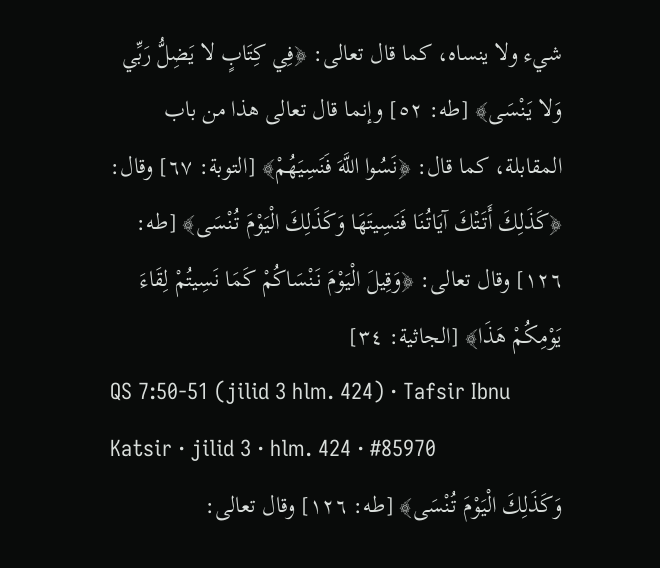شيء ولا ينساه، كما قال تعالى: ﴿فِي كِتَابٍ لا يَضِلُّ رَبِّي وَلا يَنْسَى﴾ [طه: ٥٢] وإنما قال تعالى هذا من باب المقابلة، كما قال: ﴿نَسُوا اللَّهَ فَنَسِيَهُمْ﴾ [التوبة: ٦٧] وقال: ﴿كَذَلِكَ أَتَتْكَ آيَاتُنَا فَنَسِيتَهَا وَكَذَلِكَ الْيَوْمَ تُنْسَى﴾ [طه: ١٢٦] وقال تعالى: ﴿وَقِيلَ الْيَوْمَ نَنْسَاكُمْ كَمَا نَسِيتُمْ لِقَاءَ يَوْمِكُمْ هَذَا﴾ [الجاثية: ٣٤]
QS 7:50-51 (jilid 3 hlm. 424) · Tafsir Ibnu Katsir · jilid 3 · hlm. 424 · #85970
وَكَذَلِكَ الْيَوْمَ تُنْسَى﴾ [طه: ١٢٦] وقال تعالى: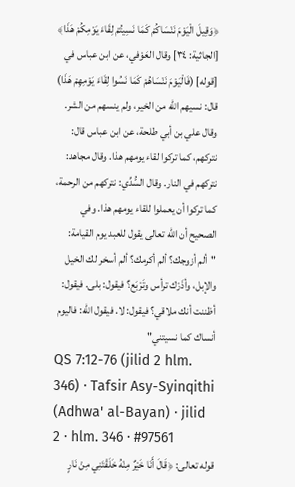﴿وَقِيلَ الْيَوْمَ نَنْسَاكُمْ كَمَا نَسِيتُمْ لِقَاءَ يَوْمِكُمْ هَذَا﴾ [الجاثية: ٣٤] وقال العَوْفي، عن ابن عباس في [قوله] (فَالْيَوْمَ نَنْسَاهُمْ كَمَا نَسُوا لِقَاءَ يَوْمِهِمْ هَذَا) قال: نسيهم الله من الخير، ولم ينسهم من الشر. وقال علي بن أبي طلحة، عن ابن عباس قال: نتركهم، كما تركوا لقاء يومهم هذا. وقال مجاهد: نتركهم في النار. وقال السُّدِّي: نتركهم من الرحمة، كما تركوا أن يعملوا للقاء يومهم هذا. وفي الصحيح أن الله تعالى يقول للعبد يوم القيامة: "ألم أزوجك؟ ألم أكرمك؟ ألم أسخر لك الخيل والإبل، وأذَرْك ترأس وتَرْبَع؟ فيقول: بلى. فيقول: أظننت أنك ملاقي؟ فيقول: لا. فيقول الله: فاليوم أنساك كما نسيتني"
QS 7:12-76 (jilid 2 hlm. 346) · Tafsir Asy-Syinqithi (Adhwa' al-Bayan) · jilid 2 · hlm. 346 · #97561
قوله تعالى: ﴿قَالَ أَنَا خَيْرٌ مِنْهُ خَلَقْتَنِي مِنْ نَارٍ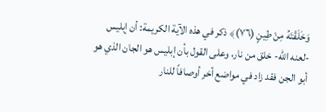وَخَلَقْتَهُ مِنْ طِينٍ (٧٦)﴾ ذكر في هذه الآية الكريمة: أن إبليس -لعنه الله- خلق من نار، وعلى القول بأن إبليس هو الجان الذي هو أبو الجن فقد زاد في مواضع أخر أوصافاً للنار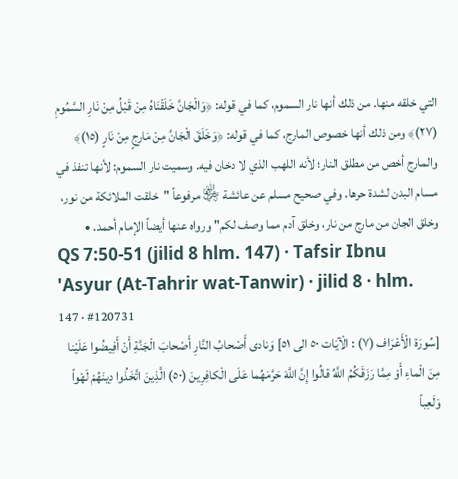التي خلقه منها. من ذلك أنها نار السموم، كما في قوله: ﴿وَالْجَانَّ خَلَقْنَاهُ مِنْ قَبْلُ مِنْ نَارِ السَّمُومِ (٢٧)﴾ ومن ذلك أنها خصوص المارج، كما في قوله: ﴿وَخَلَقَ الْجَانَّ مِنْ مَارِجٍ مِنْ نَارٍ (١٥)﴾ والمارج أخص من مطلق النار؛ لأنه اللهب الذي لا دخان فيه. وسميت نار السموم: لأنها تنفذ في مسام البدن لشدة حرها. وفي صحيح مسلم عن عائشة ﵂ مرفوعاً "خلقت الملائكة من نور، وخلق الجان من مارج من نار، وخلق آدم مما وصف لكم" ورواه عنها أيضاً الإمام أحمد. •
QS 7:50-51 (jilid 8 hlm. 147) · Tafsir Ibnu 'Asyur (At-Tahrir wat-Tanwir) · jilid 8 · hlm. 147 · #120731
[سُورَة الْأَعْرَاف (٧) : الْآيَات ٥٠ الى ٥١] وَنادى أَصْحابُ النَّارِ أَصْحابَ الْجَنَّةِ أَنْ أَفِيضُوا عَلَيْنا مِنَ الْماءِ أَوْ مِمَّا رَزَقَكُمُ اللَّهُ قالُوا إِنَّ اللَّهَ حَرَّمَهُما عَلَى الْكافِرِينَ (٥٠) الَّذِينَ اتَّخَذُوا دِينَهُمْ لَهْواً وَلَعِباً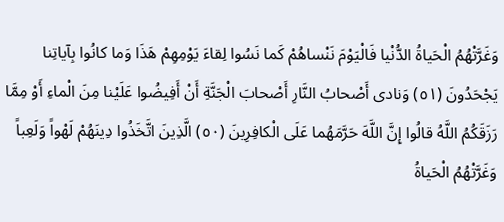وَغَرَّتْهُمُ الْحَياةُ الدُّنْيا فَالْيَوْمَ نَنْساهُمْ كَما نَسُوا لِقاءَ يَوْمِهِمْ هَذَا وَما كانُوا بِآياتِنا يَجْحَدُونَ (٥١) وَنادى أَصْحابُ النَّارِ أَصْحابَ الْجَنَّةِ أَنْ أَفِيضُوا عَلَيْنا مِنَ الْماءِ أَوْ مِمَّا رَزَقَكُمُ اللَّهُ قالُوا إِنَّ اللَّهَ حَرَّمَهُما عَلَى الْكافِرِينَ (٥٠) الَّذِينَ اتَّخَذُوا دِينَهُمْ لَهْواً وَلَعِباً وَغَرَّتْهُمُ الْحَياةُ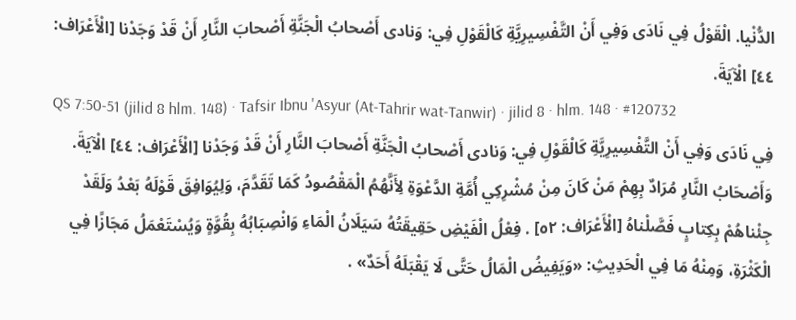الدُّنْيا. الْقَوْلُ فِي نَادَى وَفِي أَنْ التَّفْسِيرِيَّةِ كَالْقَوْلِ فِي: وَنادى أَصْحابُ الْجَنَّةِ أَصْحابَ النَّارِ أَنْ قَدْ وَجَدْنا [الْأَعْرَاف: ٤٤] الْآيَةَ.
QS 7:50-51 (jilid 8 hlm. 148) · Tafsir Ibnu 'Asyur (At-Tahrir wat-Tanwir) · jilid 8 · hlm. 148 · #120732
فِي نَادَى وَفِي أَنْ التَّفْسِيرِيَّةِ كَالْقَوْلِ فِي: وَنادى أَصْحابُ الْجَنَّةِ أَصْحابَ النَّارِ أَنْ قَدْ وَجَدْنا [الْأَعْرَاف: ٤٤] الْآيَةَ. وَأَصْحَابُ النَّارِ مُرَادٌ بِهِمْ مَنْ كَانَ مِنْ مُشْرِكِي أُمَّةِ الدَّعْوَةِ لِأَنَّهُمُ الْمَقْصُودُ كَمَا تَقَدَّمَ، وَلِيُوَافِقَ قَوْلَهُ بَعْدُ وَلَقَدْ جِئْناهُمْ بِكِتابٍ فَصَّلْناهُ [الْأَعْرَاف: ٥٢] . فِعْلُ الْفَيْضِ حَقِيقَتُهُ سَيَلَانُ الْمَاءِ وَانْصِبَابُهُ بِقُوَّةٍ وَيُسْتَعْمَلُ مَجَازًا فِي الْكَثْرَةِ، وَمِنْهُ مَا فِي الْحَدِيثِ: «وَيَفِيضُ الْمَالُ حَتَّى لَا يَقْبَلَهُ أَحَدٌ» .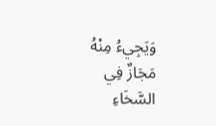وَيَجِيءُ مِنْهُ مَجَازٌ فِي السَّخَاءِ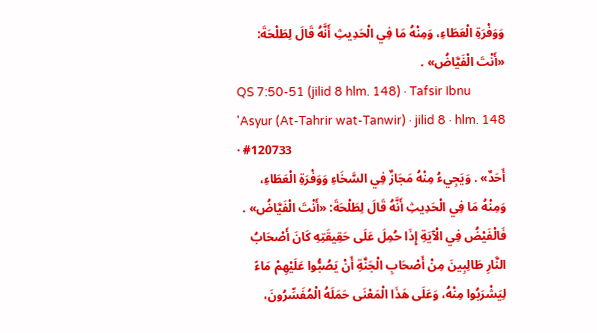وَوَفْرَةِ الْعَطَاءِ، وَمِنْهُ مَا فِي الْحَدِيثِ أَنَّهُ قَالَ لِطَلْحَةَ: «أَنْتَ الْفَيَّاضُ» .
QS 7:50-51 (jilid 8 hlm. 148) · Tafsir Ibnu 'Asyur (At-Tahrir wat-Tanwir) · jilid 8 · hlm. 148 · #120733
أَحَدٌ» . وَيَجِيءُ مِنْهُ مَجَازٌ فِي السَّخَاءِ وَوَفْرَةِ الْعَطَاءِ، وَمِنْهُ مَا فِي الْحَدِيثِ أَنَّهُ قَالَ لِطَلْحَةَ: «أَنْتَ الْفَيَّاضُ» . فَالْفَيْضُ فِي الْآيَةِ إِذَا حُمِلَ عَلَى حَقِيقَتِهِ كَانَ أَصْحَابُ النَّارِ طَالِبِينَ مِنْ أَصْحَابِ الْجَنَّةِ أَنْ يَصُبُّوا عَلَيْهِمْ مَاءً لِيَشْرَبُوا مِنْهُ، وَعَلَى هَذَا الْمَعْنَى حَمَلَهُ الْمُفَسِّرُونَ،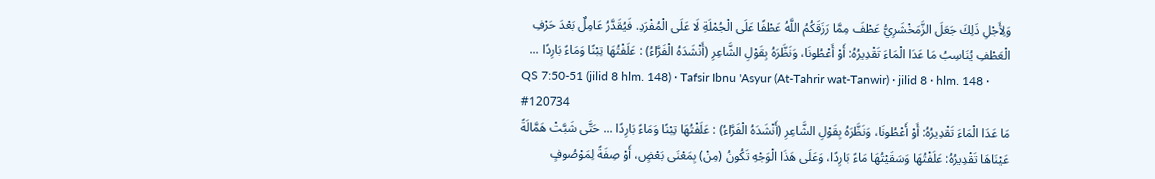وَلِأَجْلِ ذَلِكَ جَعَلَ الزَّمَخْشَرِيُّ عَطْفَ مِمَّا رَزَقَكُمُ اللَّهُ عَطْفًا عَلَى الْجُمْلَةِ لَا عَلَى الْمُفْرَدِ. فَيُقَدَّرُ عَامِلٌ بَعْدَ حَرْفِ الْعَطْفِ يُنَاسِبُ مَا عَدَا الْمَاءَ تَقْدِيرُهُ: أَوْ أَعْطُونَا، وَنَظَّرَهُ بِقَوْلِ الشَّاعِرِ (أَنْشَدَهُ الْفَرَّاءُ) : عَلَفْتُهَا تِبْنًا وَمَاءً بَارِدًا ...
QS 7:50-51 (jilid 8 hlm. 148) · Tafsir Ibnu 'Asyur (At-Tahrir wat-Tanwir) · jilid 8 · hlm. 148 · #120734
مَا عَدَا الْمَاءَ تَقْدِيرُهُ: أَوْ أَعْطُونَا، وَنَظَّرَهُ بِقَوْلِ الشَّاعِرِ (أَنْشَدَهُ الْفَرَّاءُ) : عَلَفْتُهَا تِبْنًا وَمَاءً بَارِدًا ... حَتَّى شَبَّتْ هَمَّالَةً عَيْنَاهَا تَقْدِيرُهُ: عَلَفْتُهَا وَسَقَيْتُهَا مَاءً بَارِدًا، وَعَلَى هَذَا الْوَجْهِ تَكُونُ (مِنْ) بِمَعْنَى بَعْضٍ، أَوْ صِفَةً لِمَوْصُوفٍ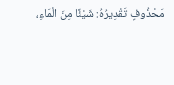مَحْذُوفٍ تَقْدِيرُهُ: شَيْئًا مِنَ الْمَاءِ،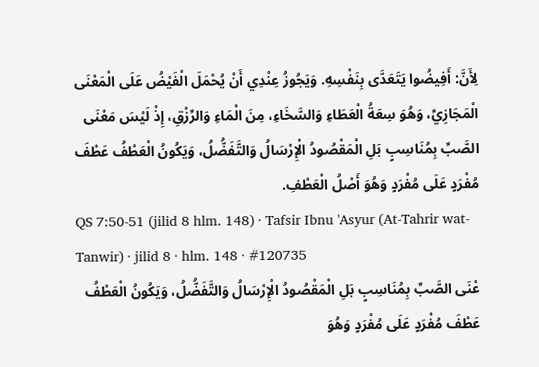لِأَنَّ: أَفِيضُوا يَتَعَدَّى بِنَفْسِهِ. وَيَجُوزُ عِنْدِي أَنْ يُحْمَلَ الْفَيْضُ عَلَى الْمَعْنَى الْمَجَازِيِّ، وَهُوَ سِعَةُ الْعَطَاءِ وَالسَّخَاءِ، مِنَ الْمَاءِ وَالرِّزْقِ، إِذْ لَيْسَ مَعْنَى الصَّبِّ بِمُنَاسِبٍ بَلِ الْمَقْصُودُ الْإِرْسَالُ وَالتَّفَضُّلُ، وَيَكُونُ الْعَطْفُ عَطْفَ مُفْرَدٍ عَلَى مُفْرَدٍ وَهُوَ أَصْلُ الْعَطْفِ.
QS 7:50-51 (jilid 8 hlm. 148) · Tafsir Ibnu 'Asyur (At-Tahrir wat-Tanwir) · jilid 8 · hlm. 148 · #120735
عْنَى الصَّبِّ بِمُنَاسِبٍ بَلِ الْمَقْصُودُ الْإِرْسَالُ وَالتَّفَضُّلُ، وَيَكُونُ الْعَطْفُ عَطْفَ مُفْرَدٍ عَلَى مُفْرَدٍ وَهُوَ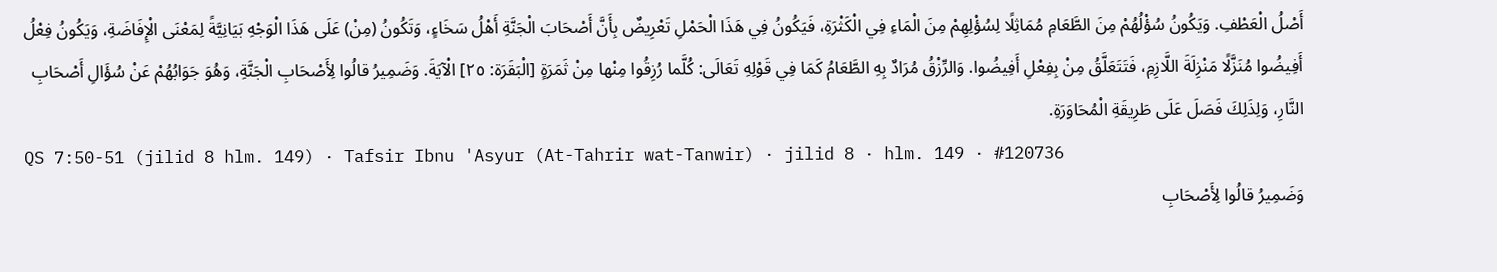أَصْلُ الْعَطْفِ. وَيَكُونُ سُؤْلُهُمْ مِنَ الطَّعَامِ مُمَاثِلًا لِسُؤْلِهِمْ مِنَ الْمَاءِ فِي الْكَثْرَةِ، فَيَكُونُ فِي هَذَا الْحَمْلِ تَعْرِيضٌ بِأَنَّ أَصْحَابَ الْجَنَّةِ أَهْلُ سَخَاءٍ، وَتَكُونُ (مِنْ) عَلَى هَذَا الْوَجْهِ بَيَانِيَّةً لِمَعْنَى الْإِفَاضَةِ، وَيَكُونُ فِعْلُ أَفِيضُوا مُنَزَّلًا مَنْزِلَةَ اللَّازِمِ، فَتَتَعَلَّقُ مِنْ بِفِعْلِ أَفِيضُوا. وَالرِّزْقُ مُرَادٌ بِهِ الطَّعَامُ كَمَا فِي قَوْلِهِ تَعَالَى: كُلَّما رُزِقُوا مِنْها مِنْ ثَمَرَةٍ [الْبَقَرَة: ٢٥] الْآيَةَ. وَضَمِيرُ قالُوا لِأَصْحَابِ الْجَنَّةِ، وَهُوَ جَوَابُهُمْ عَنْ سُؤَالِ أَصْحَابِ النَّارِ، وَلِذَلِكَ فَصَلَ عَلَى طَرِيقَةِ الْمُحَاوَرَةِ.
QS 7:50-51 (jilid 8 hlm. 149) · Tafsir Ibnu 'Asyur (At-Tahrir wat-Tanwir) · jilid 8 · hlm. 149 · #120736
وَضَمِيرُ قالُوا لِأَصْحَابِ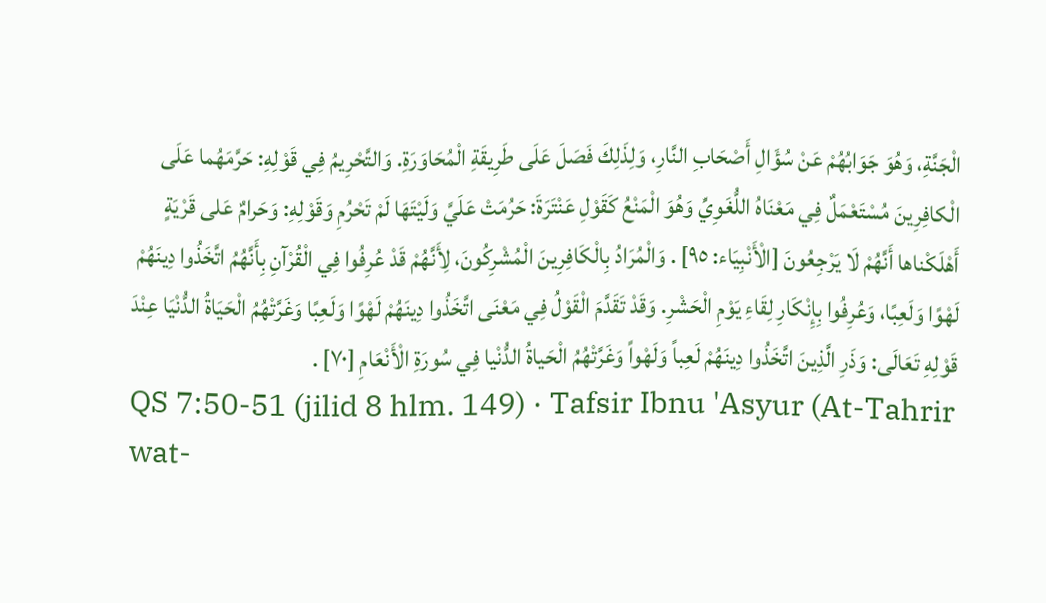الْجَنَّةِ، وَهُوَ جَوَابُهُمْ عَنْ سُؤَالِ أَصْحَابِ النَّارِ، وَلِذَلِكَ فَصَلَ عَلَى طَرِيقَةِ الْمُحَاوَرَةِ. وَالتَّحْرِيمُ فِي قَوْلِهِ: حَرَّمَهُما عَلَى الْكافِرِينَ مُسْتَعْمَلٌ فِي مَعْنَاهُ اللُّغَوِيِّ وَهُوَ الْمَنْعُ كَقَوْلِ عَنْتَرَةَ: حَرُمَتْ عَلَيَّ وَلَيْتَهَا لَمْ تَحْرُمِ وَقَوْلِهِ: وَحَرامٌ عَلى قَرْيَةٍ أَهْلَكْناها أَنَّهُمْ لَا يَرْجِعُونَ [الْأَنْبِيَاء: ٩٥] . وَالْمُرَادُ بِالْكَافِرِينَ الْمُشْرِكُونَ، لِأَنَّهُمْ قَدْ عُرِفُوا فِي الْقُرْآنِ بِأَنَّهُمُ اتَّخَذُوا دِينَهُمْ لَهْوًا وَلَعِبًا، وَعُرِفُوا بِإِنْكَارِ لِقَاءِ يَوْمِ الْحَشْرِ. وَقَدْ تَقَدَّمَ الْقَوْلُ فِي مَعْنَى اتَّخَذُوا دِينَهُمْ لَهْوًا وَلَعِبًا وَغَرَّتْهُمُ الْحَيَاةُ الدُّنْيَا عِنْدَ قَوْلِهِ تَعَالَى: وَذَرِ الَّذِينَ اتَّخَذُوا دِينَهُمْ لَعِباً وَلَهْواً وَغَرَّتْهُمُ الْحَياةُ الدُّنْيا فِي سُورَةِ الْأَنْعَامِ [٧٠] .
QS 7:50-51 (jilid 8 hlm. 149) · Tafsir Ibnu 'Asyur (At-Tahrir wat-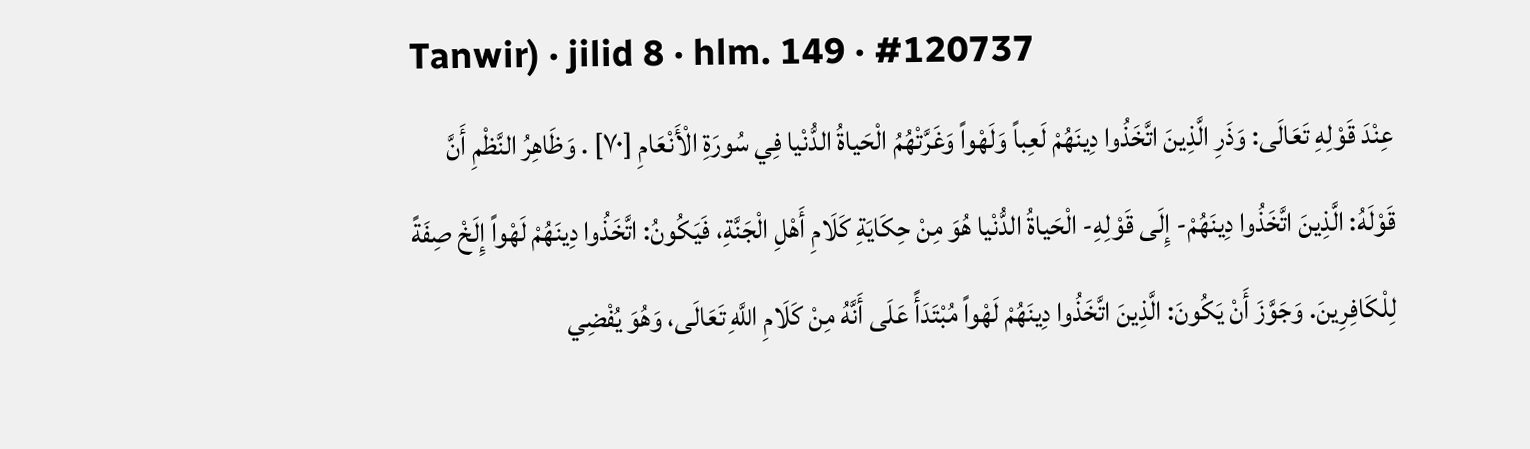Tanwir) · jilid 8 · hlm. 149 · #120737
عِنْدَ قَوْلِهِ تَعَالَى: وَذَرِ الَّذِينَ اتَّخَذُوا دِينَهُمْ لَعِباً وَلَهْواً وَغَرَّتْهُمُ الْحَياةُ الدُّنْيا فِي سُورَةِ الْأَنْعَامِ [٧٠] . وَظَاهِرُ النَّظْمِ أَنَّ قَوْلَهُ: الَّذِينَ اتَّخَذُوا دِينَهُمْ- إِلَى قَوْلِهِ- الْحَياةُ الدُّنْيا هُوَ مِنْ حِكَايَةِ كَلَامِ أَهْلِ الْجَنَّةِ، فَيَكُونُ: اتَّخَذُوا دِينَهُمْ لَهْواً إِلَخْ صِفَةً لِلْكَافِرِينَ. وَجَوَّزَ أَنْ يَكُونَ: الَّذِينَ اتَّخَذُوا دِينَهُمْ لَهْواً مُبْتَدَأً عَلَى أَنَّهُ مِنْ كَلَامِ اللَّهِ تَعَالَى، وَهُوَ يُفْضِي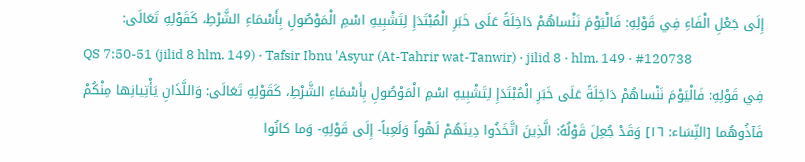إِلَى جَعْلِ الْفَاءِ فِي قَوْلِهِ: فَالْيَوْمَ نَنْساهُمْ دَاخِلَةً عَلَى خَبَرِ الْمُبْتَدَإِ لِتَشْبِيهِ اسْمِ الْمَوْصُولِ بِأَسْمَاءِ الشَّرْطِ، كَقَوْلِهِ تَعَالَى:
QS 7:50-51 (jilid 8 hlm. 149) · Tafsir Ibnu 'Asyur (At-Tahrir wat-Tanwir) · jilid 8 · hlm. 149 · #120738
فِي قَوْلِهِ: فَالْيَوْمَ نَنْساهُمْ دَاخِلَةً عَلَى خَبَرِ الْمُبْتَدَإِ لِتَشْبِيهِ اسْمِ الْمَوْصُولِ بِأَسْمَاءِ الشَّرْطِ، كَقَوْلِهِ تَعَالَى: وَاللَّذَانِ يَأْتِيانِها مِنْكُمْ فَآذُوهُما [النِّسَاء: ١٦] وَقَدْ جُعِلَ قَوْلُهُ: الَّذِينَ اتَّخَذُوا دِينَهُمْ لَهْواً وَلَعِباً- إِلَى قَوْلِهِ- وَما كانُوا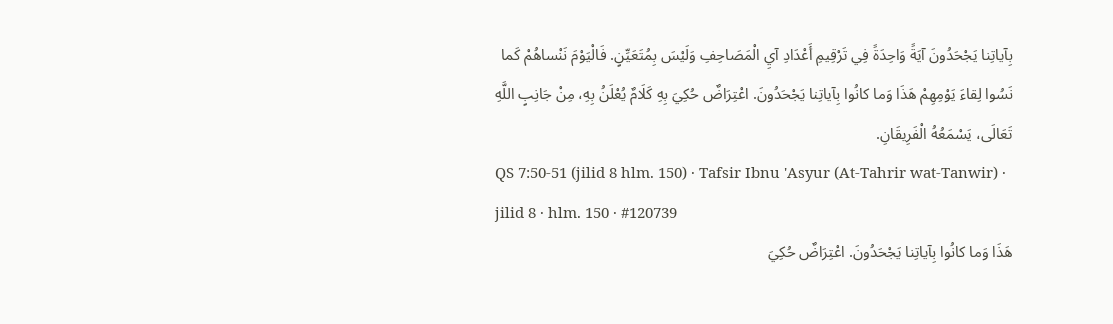بِآياتِنا يَجْحَدُونَ آيَةً وَاحِدَةً فِي تَرْقِيمِ أَعْدَادِ آيِ الْمَصَاحِفِ وَلَيْسَ بِمُتَعَيِّنٍ. فَالْيَوْمَ نَنْساهُمْ كَما نَسُوا لِقاءَ يَوْمِهِمْ هَذَا وَما كانُوا بِآياتِنا يَجْحَدُونَ. اعْتِرَاضٌ حُكِيَ بِهِ كَلَامٌ يُعْلَنُ بِهِ، مِنْ جَانِبٍ اللَّهِ تَعَالَى، يَسْمَعُهُ الْفَرِيقَانِ.
QS 7:50-51 (jilid 8 hlm. 150) · Tafsir Ibnu 'Asyur (At-Tahrir wat-Tanwir) · jilid 8 · hlm. 150 · #120739
هَذَا وَما كانُوا بِآياتِنا يَجْحَدُونَ. اعْتِرَاضٌ حُكِيَ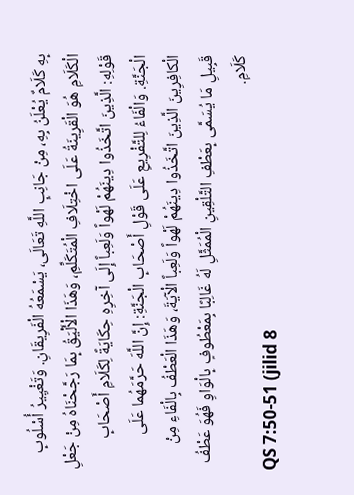بِهِ كَلَامٌ يُعْلَنُ بِهِ، مِنْ جَانِبٍ اللَّهِ تَعَالَى، يَسْمَعُهُ الْفَرِيقَانِ. وَتَغْيِيرُ أُسْلُوبِ الْكَلَامِ هُوَ الْقَرِينَةُ عَلَى اخْتِلَافِ الْمُتَكَلِّمِ، وَهَذَا الْأَلْيَقُ بِمَا رَجَّحْنَاهُ مِنْ جَعْلِ قَوْلِهِ: الَّذِينَ اتَّخَذُوا دِينَهُمْ لَهْواً وَلَعِباً إِلَى آخِرِهِ حِكَايَةً لِكَلَامِ أَصْحَابِ الْجَنَّةِ. وَالْفَاءُ لِلتَّفْرِيعِ عَلَى قَوْلِ أَصْحَابِ الْجَنَّةِ: إِنَّ اللَّهَ حَرَّمَهُما عَلَى الْكافِرِينَ الَّذِينَ اتَّخَذُوا دِينَهُمْ لَهْواً وَلَعِباً الْآيَةَ، وَهَذَا الْعَطْفُ بِالْفَاءِ مِنْ قَبِيلِ مَا يُسَمَّى بِعَطْفِ التَّلْقِينِ الْمُمَثَّلِ لَهُ غَالِبًا بِمَعْطُوفٍ بِالْوَاوِ فَهُوَ عَطْفُ كَلَامِ.
QS 7:50-51 (jilid 8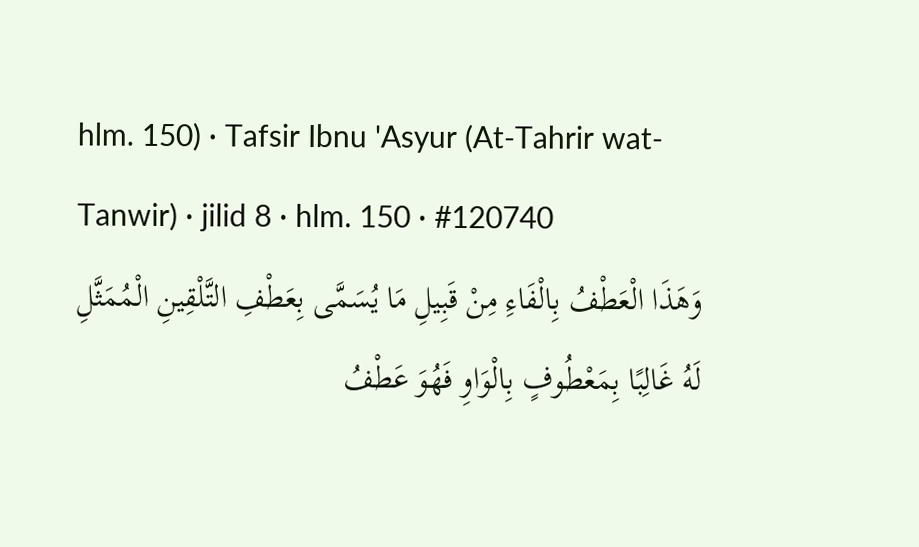hlm. 150) · Tafsir Ibnu 'Asyur (At-Tahrir wat-Tanwir) · jilid 8 · hlm. 150 · #120740
وَهَذَا الْعَطْفُ بِالْفَاءِ مِنْ قَبِيلِ مَا يُسَمَّى بِعَطْفِ التَّلْقِينِ الْمُمَثَّلِ لَهُ غَالِبًا بِمَعْطُوفٍ بِالْوَاوِ فَهُوَ عَطْفُ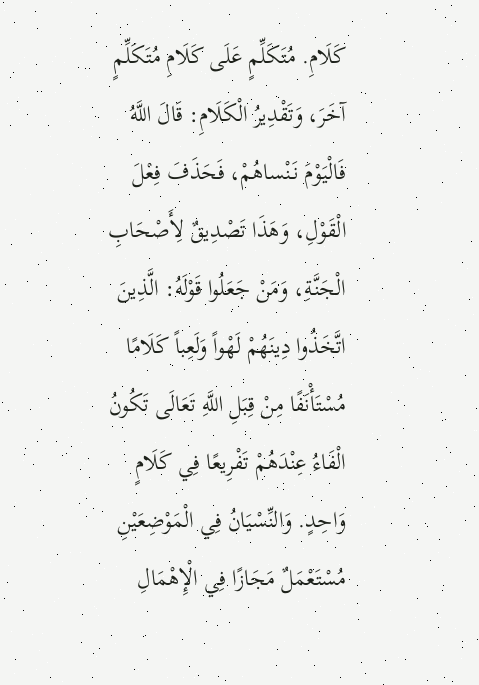كَلَامِ. مُتَكَلِّمٍ عَلَى كَلَامِ مُتَكَلِّمٍ آخَرَ، وَتَقْدِيرُ الْكَلَامِ: قَالَ اللَّهُ فَالْيَوْمَ نَنْساهُمْ، فَحَذَفَ فِعْلَ الْقَوْلِ، وَهَذَا تَصْدِيقٌ لِأَصْحَابِ الْجَنَّةِ، وَمَنْ جَعَلُوا قَوْلَهُ: الَّذِينَ اتَّخَذُوا دِينَهُمْ لَهْواً وَلَعِباً كَلَامًا مُسْتَأْنَفًا مِنْ قِبَلِ اللَّهِ تَعَالَى تَكُونُ الْفَاءُ عِنْدَهُمْ تَفْرِيعًا فِي كَلَامٍ وَاحِدٍ. وَالنِّسْيَانُ فِي الْمَوْضِعَيْنِ مُسْتَعْمَلٌ مَجَازًا فِي الْإِهْمَالِ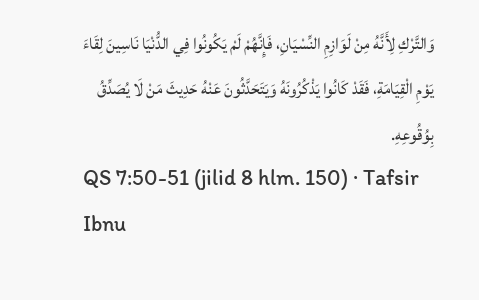وَالتَّرْكِ لِأَنَّهُ مِنْ لَوَازِمِ النِّسْيَانِ، فَإِنَّهُمْ لَمْ يَكُونُوا فِي الدُّنْيَا نَاسِينَ لِقَاءَ يَوْمِ الْقِيَامَةِ، فَقَدْ كَانُوا يَذْكُرُونَهُ وَيَتَحَدَّثُونَ عَنْهُ حَدِيثَ مَنْ لَا يُصَدِّقُ بِوُقُوعِهِ.
QS 7:50-51 (jilid 8 hlm. 150) · Tafsir Ibnu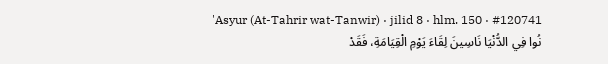'Asyur (At-Tahrir wat-Tanwir) · jilid 8 · hlm. 150 · #120741
نُوا فِي الدُّنْيَا نَاسِينَ لِقَاءَ يَوْمِ الْقِيَامَةِ، فَقَدْ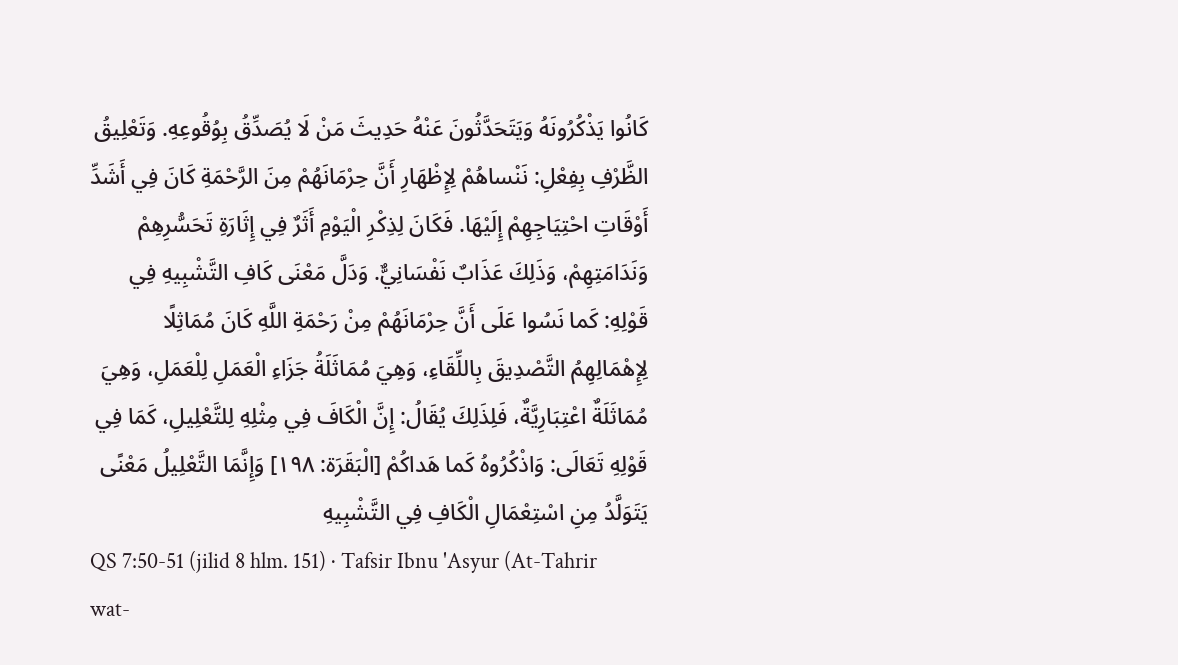كَانُوا يَذْكُرُونَهُ وَيَتَحَدَّثُونَ عَنْهُ حَدِيثَ مَنْ لَا يُصَدِّقُ بِوُقُوعِهِ. وَتَعْلِيقُ الظَّرْفِ بِفِعْلِ: نَنْساهُمْ لِإِظْهَارِ أَنَّ حِرْمَانَهُمْ مِنَ الرَّحْمَةِ كَانَ فِي أَشَدِّ أَوْقَاتِ احْتِيَاجِهِمْ إِلَيْهَا. فَكَانَ لِذِكْرِ الْيَوْمِ أَثَرٌ فِي إِثَارَةِ تَحَسُّرِهِمْ وَنَدَامَتِهِمْ، وَذَلِكَ عَذَابٌ نَفْسَانِيٌّ. وَدَلَّ مَعْنَى كَافِ التَّشْبِيهِ فِي قَوْلِهِ: كَما نَسُوا عَلَى أَنَّ حِرْمَانَهُمْ مِنْ رَحْمَةِ اللَّهِ كَانَ مُمَاثِلًا لِإِهْمَالِهِمُ التَّصْدِيقَ بِاللِّقَاءِ، وَهِيَ مُمَاثَلَةُ جَزَاءِ الْعَمَلِ لِلْعَمَلِ، وَهِيَ مُمَاثَلَةٌ اعْتِبَارِيَّةٌ، فَلِذَلِكَ يُقَالُ: إِنَّ الْكَافَ فِي مِثْلِهِ لِلتَّعْلِيلِ، كَمَا فِي قَوْلِهِ تَعَالَى: وَاذْكُرُوهُ كَما هَداكُمْ [الْبَقَرَة: ١٩٨] وَإِنَّمَا التَّعْلِيلُ مَعْنًى يَتَوَلَّدُ مِنِ اسْتِعْمَالِ الْكَافِ فِي التَّشْبِيهِ
QS 7:50-51 (jilid 8 hlm. 151) · Tafsir Ibnu 'Asyur (At-Tahrir wat-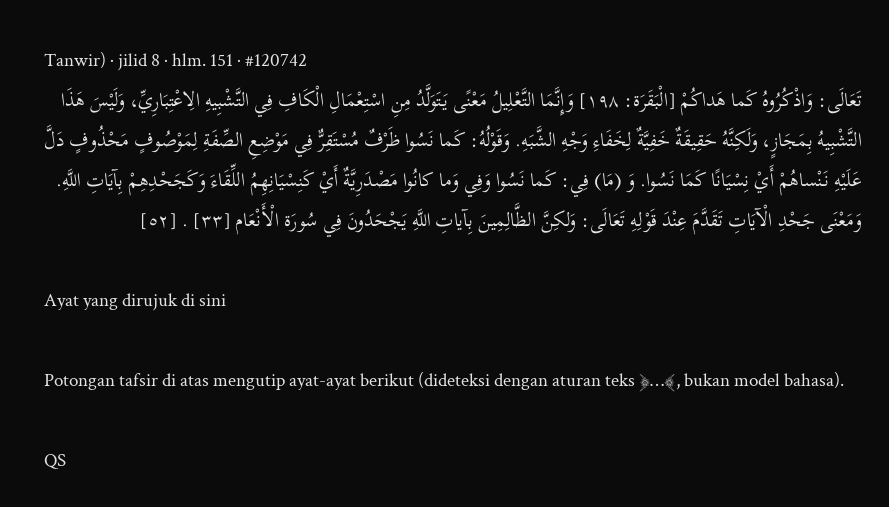Tanwir) · jilid 8 · hlm. 151 · #120742
تَعَالَى: وَاذْكُرُوهُ كَما هَداكُمْ [الْبَقَرَة: ١٩٨] وَإِنَّمَا التَّعْلِيلُ مَعْنًى يَتَوَلَّدُ مِنِ اسْتِعْمَالِ الْكَافِ فِي التَّشْبِيهِ الِاعْتِبَارِيِّ، وَلَيْسَ هَذَا التَّشْبِيهُ بِمَجَازٍ، وَلَكِنَّهُ حَقِيقَةٌ خَفِيَّةٌ لِخَفَاءِ وَجْهِ الشَّبَهِ. وَقَوْلُهُ: كَما نَسُوا ظَرْفٌ مُسْتَقِرٌّ فِي مَوْضِعِ الصِّفَةِ لِمَوْصُوفٍ مَحْذُوفٍ دَلَّ عَلَيْهِ نَنْساهُمْ أَيْ نِسْيَانًا كَمَا نَسُوا. وَ (مَا) فِي: كَما نَسُوا وَفِي وَما كانُوا مَصْدَرِيَّةٌ أَيْ كَنِسْيَانِهِمُ اللِّقَاءَ وَكَجَحْدِهِمْ بِآيَاتِ اللَّهِ. وَمَعْنَى جَحْدِ الْآيَاتِ تَقَدَّمَ عِنْدَ قَوْلِهِ تَعَالَى: وَلكِنَّ الظَّالِمِينَ بِآياتِ اللَّهِ يَجْحَدُونَ فِي سُورَة الْأَنْعَام [٣٣] . [٥٢]

Ayat yang dirujuk di sini

Potongan tafsir di atas mengutip ayat-ayat berikut (dideteksi dengan aturan teks ﴿…﴾, bukan model bahasa).

QS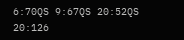6:70QS 9:67QS 20:52QS 20:126